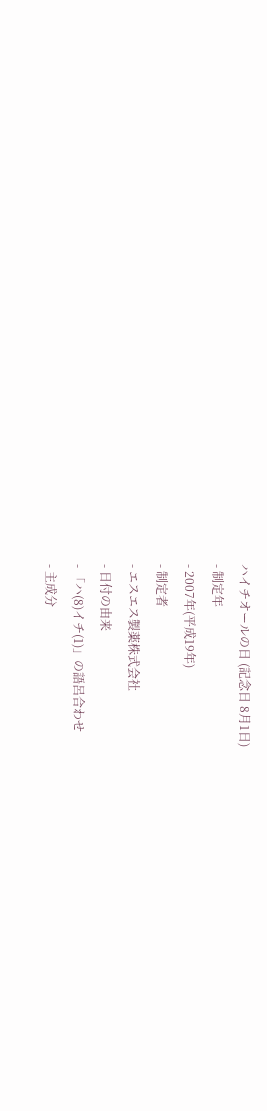ハイチオールの日 (記念日 8月1日)
- 制定年
- 2007年(平成19年)
- 制定者
- エスエス製薬株式会社
- 日付の由来
- 「ハ(8)イチ(1)」の語呂合わせ
- 主成分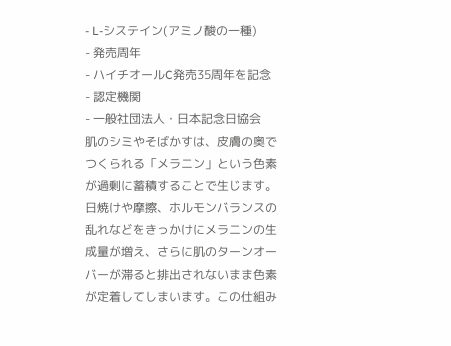- L-システイン(アミノ酸の一種)
- 発売周年
- ハイチオールC発売35周年を記念
- 認定機関
- 一般社団法人・日本記念日協会
肌のシミやそばかすは、皮膚の奥でつくられる「メラニン」という色素が過剰に蓄積することで生じます。日焼けや摩擦、ホルモンバランスの乱れなどをきっかけにメラニンの生成量が増え、さらに肌のターンオーバーが滞ると排出されないまま色素が定着してしまいます。この仕組み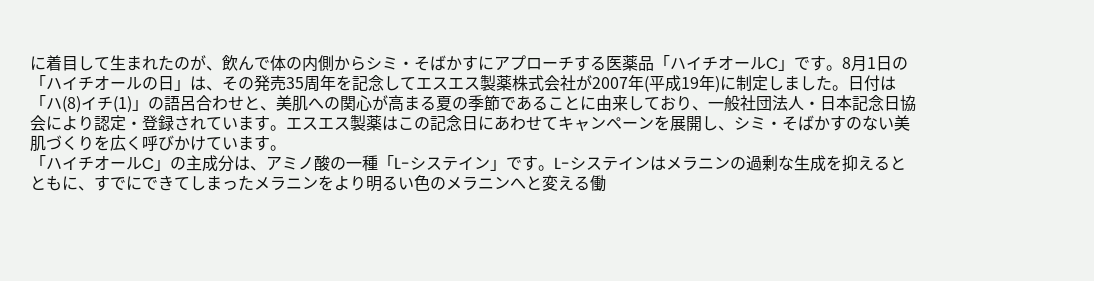に着目して生まれたのが、飲んで体の内側からシミ・そばかすにアプローチする医薬品「ハイチオールC」です。8月1日の「ハイチオールの日」は、その発売35周年を記念してエスエス製薬株式会社が2007年(平成19年)に制定しました。日付は「ハ(8)イチ(1)」の語呂合わせと、美肌への関心が高まる夏の季節であることに由来しており、一般社団法人・日本記念日協会により認定・登録されています。エスエス製薬はこの記念日にあわせてキャンペーンを展開し、シミ・そばかすのない美肌づくりを広く呼びかけています。
「ハイチオールC」の主成分は、アミノ酸の一種「L-システイン」です。L-システインはメラニンの過剰な生成を抑えるとともに、すでにできてしまったメラニンをより明るい色のメラニンへと変える働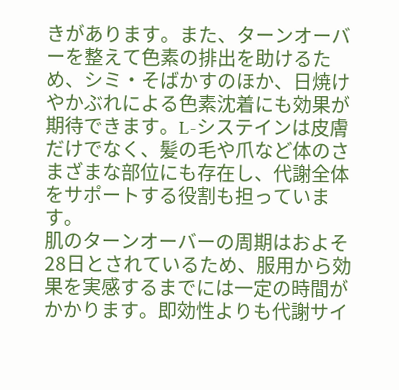きがあります。また、ターンオーバーを整えて色素の排出を助けるため、シミ・そばかすのほか、日焼けやかぶれによる色素沈着にも効果が期待できます。L-システインは皮膚だけでなく、髪の毛や爪など体のさまざまな部位にも存在し、代謝全体をサポートする役割も担っています。
肌のターンオーバーの周期はおよそ28日とされているため、服用から効果を実感するまでには一定の時間がかかります。即効性よりも代謝サイ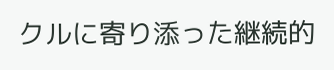クルに寄り添った継続的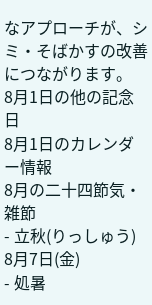なアプローチが、シミ・そばかすの改善につながります。
8月1日の他の記念日
8月1日のカレンダー情報
8月の二十四節気・雑節
- 立秋(りっしゅう) 8月7日(金)
- 処暑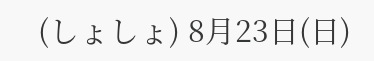(しょしょ) 8月23日(日)